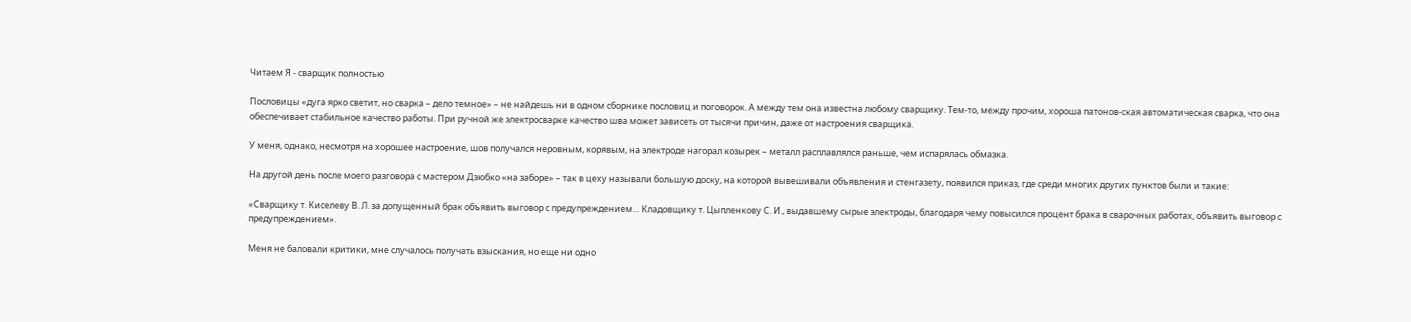Читаем Я - сварщик полностью

Пословицы «дуга ярко светит, но сварка – дело темное» – не найдешь ни в одном сборнике пословиц и поговорок. А между тем она известна любому сварщику. Тем-то, между прочим, хороша патонов-ская автоматическая сварка, что она обеспечивает стабильное качество работы. При ручной же электросварке качество шва может зависеть от тысячи причин, даже от настроения сварщика.

У меня, однако, несмотря на хорошее настроение, шов получался неровным, корявым, на электроде нагорал козырек – металл расплавлялся раньше, чем испарялась обмазка.

На другой день после моего разговора с мастером Дзюбко «на заборе» – так в цеху называли большую доску, на которой вывешивали объявления и стенгазету, появился приказ, где среди многих других пунктов были и такие:

«Сварщику т. Киселеву В. Л. за допущенный брак объявить выговор с предупреждением… Кладовщику т. Цыпленкову С. И., выдавшему сырые электроды, благодаря чему повысился процент брака в сварочных работах, объявить выговор с предупреждением».

Меня не баловали критики, мне случалось получать взыскания, но еще ни одно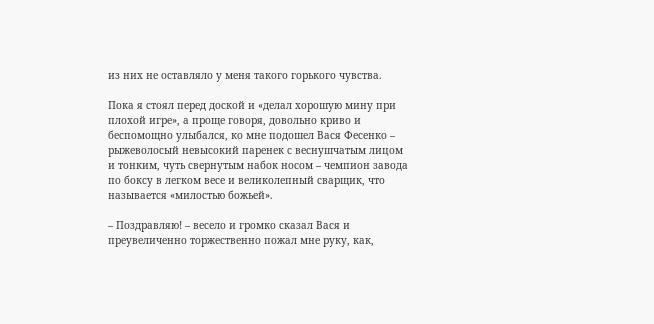из них не оставляло у меня такого горького чувства.

Пока я стоял перед доской и «делал хорошую мину при плохой игре», а проще говоря, довольно криво и беспомощно улыбался, ко мне подошел Вася Фесенко – рыжеволосый невысокий паренек с веснушчатым лицом и тонким, чуть свернутым набок носом – чемпион завода по боксу в легком весе и великолепный сварщик, что называется «милостью божьей».

– Поздравляю! – весело и громко сказал Вася и преувеличенно торжественно пожал мне руку, как,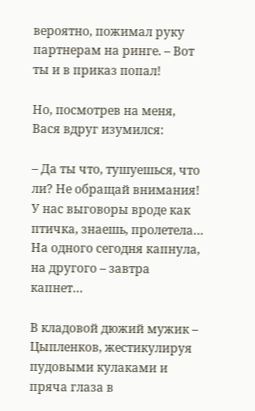вероятно, пожимал руку партнерам на ринге. – Вот ты и в приказ попал!

Но, посмотрев на меня, Вася вдруг изумился:

– Да ты что, тушуешься, что ли? Не обращай внимания! У нас выговоры вроде как птичка, знаешь, пролетела… На одного сегодня капнула, на другого – завтра капнет…

В кладовой дюжий мужик – Цыпленков, жестикулируя пудовыми кулаками и пряча глаза в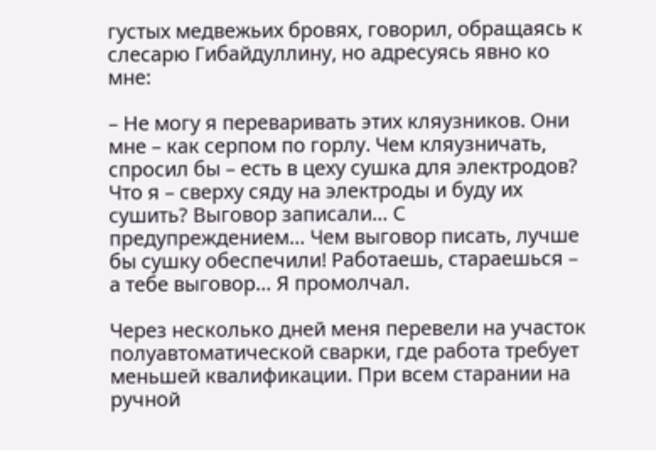густых медвежьих бровях, говорил, обращаясь к слесарю Гибайдуллину, но адресуясь явно ко мне:

– Не могу я переваривать этих кляузников. Они мне – как серпом по горлу. Чем кляузничать, спросил бы – есть в цеху сушка для электродов? Что я – сверху сяду на электроды и буду их сушить? Выговор записали… С предупреждением… Чем выговор писать, лучше бы сушку обеспечили! Работаешь, стараешься – а тебе выговор… Я промолчал.

Через несколько дней меня перевели на участок полуавтоматической сварки, где работа требует меньшей квалификации. При всем старании на ручной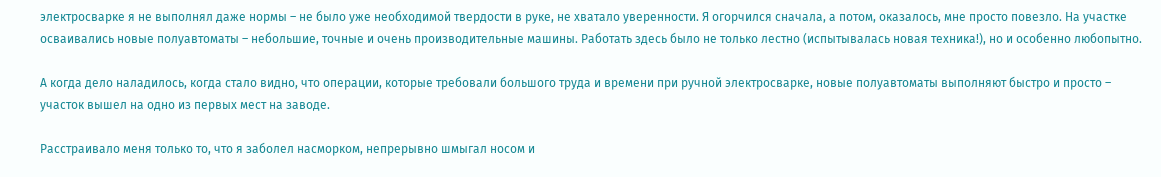электросварке я не выполнял даже нормы – не было уже необходимой твердости в руке, не хватало уверенности. Я огорчился сначала, а потом, оказалось, мне просто повезло. На участке осваивались новые полуавтоматы – небольшие, точные и очень производительные машины. Работать здесь было не только лестно (испытывалась новая техника!), но и особенно любопытно.

А когда дело наладилось, когда стало видно, что операции, которые требовали большого труда и времени при ручной электросварке, новые полуавтоматы выполняют быстро и просто – участок вышел на одно из первых мест на заводе.

Расстраивало меня только то, что я заболел насморком, непрерывно шмыгал носом и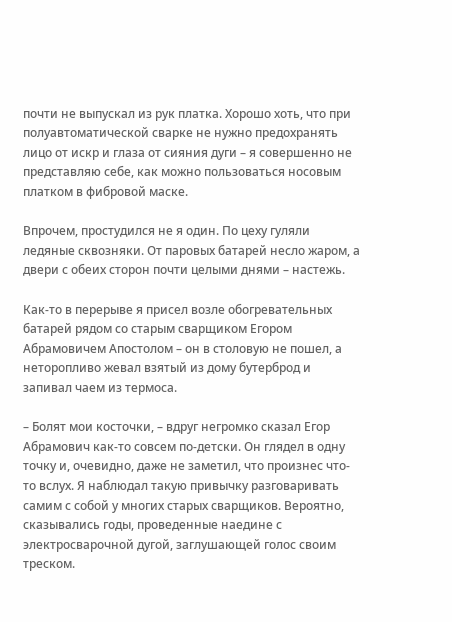почти не выпускал из рук платка. Хорошо хоть, что при полуавтоматической сварке не нужно предохранять лицо от искр и глаза от сияния дуги – я совершенно не представляю себе, как можно пользоваться носовым платком в фибровой маске.

Впрочем, простудился не я один. По цеху гуляли ледяные сквозняки. От паровых батарей несло жаром, а двери с обеих сторон почти целыми днями – настежь.

Как-то в перерыве я присел возле обогревательных батарей рядом со старым сварщиком Егором Абрамовичем Апостолом – он в столовую не пошел, а неторопливо жевал взятый из дому бутерброд и запивал чаем из термоса.

– Болят мои косточки, – вдруг негромко сказал Егор Абрамович как-то совсем по-детски. Он глядел в одну точку и, очевидно, даже не заметил, что произнес что-то вслух. Я наблюдал такую привычку разговаривать самим с собой у многих старых сварщиков. Вероятно, сказывались годы, проведенные наедине с электросварочной дугой, заглушающей голос своим треском.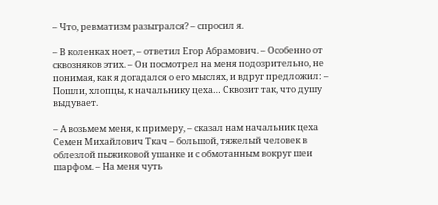– Что, ревматизм разыгрался? – спросил я.

– В коленках ноет, – ответил Егор Абрамович. – Особенно от сквозняков этих. – Он посмотрел на меня подозрительно, не понимая, как я догадался о его мыслях, и вдруг предложил: – Пошли, хлопцы, к начальнику цеха… Сквозит так, что душу выдувает.

– А возьмем меня, к примеру, – сказал нам начальник цеха Семен Михайлович Ткач – большой, тяжелый человек в облезлой пыжиковой ушанке и с обмотанным вокруг шеи шарфом. – На меня чуть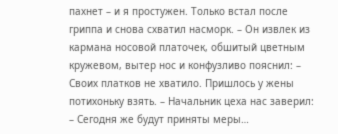пахнет – и я простужен. Только встал после гриппа и снова схватил насморк. – Он извлек из кармана носовой платочек, обшитый цветным кружевом, вытер нос и конфузливо пояснил: – Своих платков не хватило. Пришлось у жены потихоньку взять. – Начальник цеха нас заверил: – Сегодня же будут приняты меры…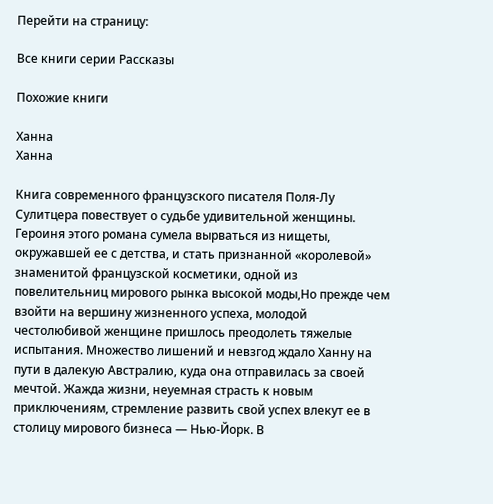Перейти на страницу:

Все книги серии Рассказы

Похожие книги

Ханна
Ханна

Книга современного французского писателя Поля-Лу Сулитцера повествует о судьбе удивительной женщины. Героиня этого романа сумела вырваться из нищеты, окружавшей ее с детства, и стать признанной «королевой» знаменитой французской косметики, одной из повелительниц мирового рынка высокой моды,Но прежде чем взойти на вершину жизненного успеха, молодой честолюбивой женщине пришлось преодолеть тяжелые испытания. Множество лишений и невзгод ждало Ханну на пути в далекую Австралию, куда она отправилась за своей мечтой. Жажда жизни, неуемная страсть к новым приключениям, стремление развить свой успех влекут ее в столицу мирового бизнеса — Нью-Йорк. В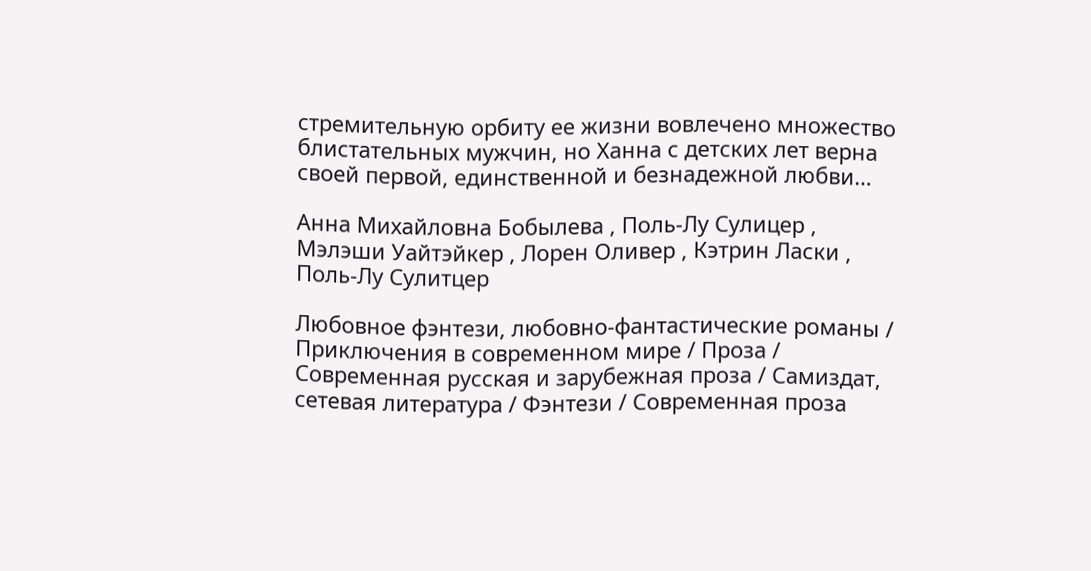стремительную орбиту ее жизни вовлечено множество блистательных мужчин, но Ханна с детских лет верна своей первой, единственной и безнадежной любви…

Анна Михайловна Бобылева , Поль-Лу Сулицер , Мэлэши Уайтэйкер , Лорен Оливер , Кэтрин Ласки , Поль-Лу Сулитцер

Любовное фэнтези, любовно-фантастические романы / Приключения в современном мире / Проза / Современная русская и зарубежная проза / Самиздат, сетевая литература / Фэнтези / Современная проза